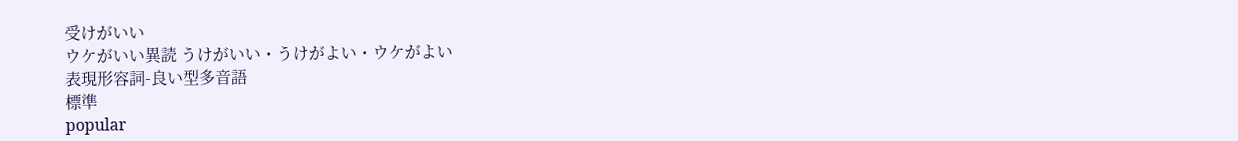受けがいい
ウケがいい異読 うけがいい・うけがよい・ウケがよい
表現形容詞-良い型多音語
標準
popular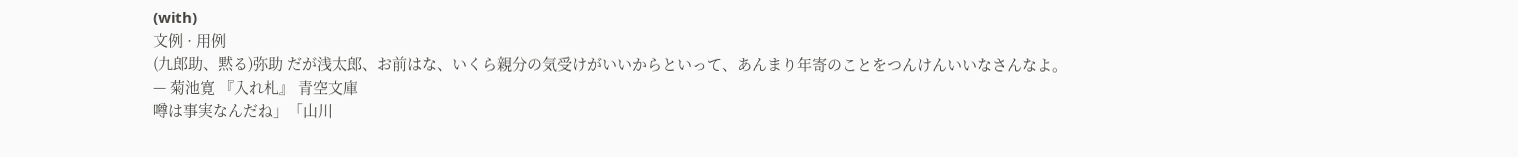(with)
文例 · 用例
(九郎助、黙る)弥助 だが浅太郎、お前はな、いくら親分の気受けがいいからといって、あんまり年寄のことをつんけんいいなさんなよ。
— 菊池寛 『入れ札』 青空文庫
噂は事実なんだね」「山川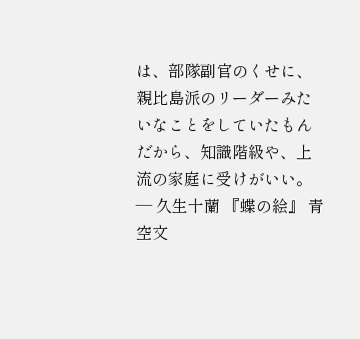は、部隊副官のくせに、親比島派のリーダーみたいなことをしていたもんだから、知識階級や、上流の家庭に受けがいい。
— 久生十蘭 『蝶の絵』 青空文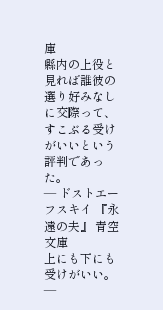庫
縣内の上役と見れば誰彼の選り好みなしに交際って、すこぶる受けがいいという評判であった。
— ドストエーフスキイ 『永遠の夫』 青空文庫
上にも下にも受けがいい。
—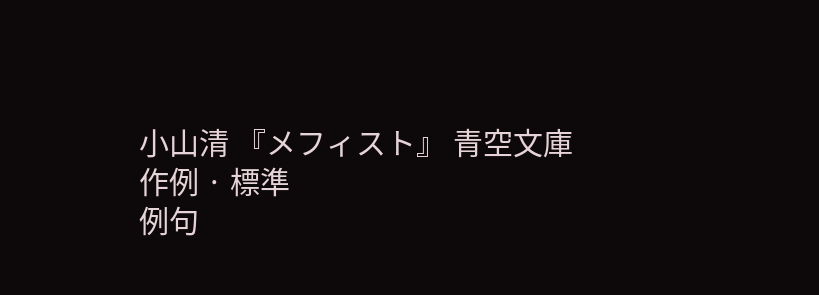小山清 『メフィスト』 青空文庫
作例 · 標準
例句